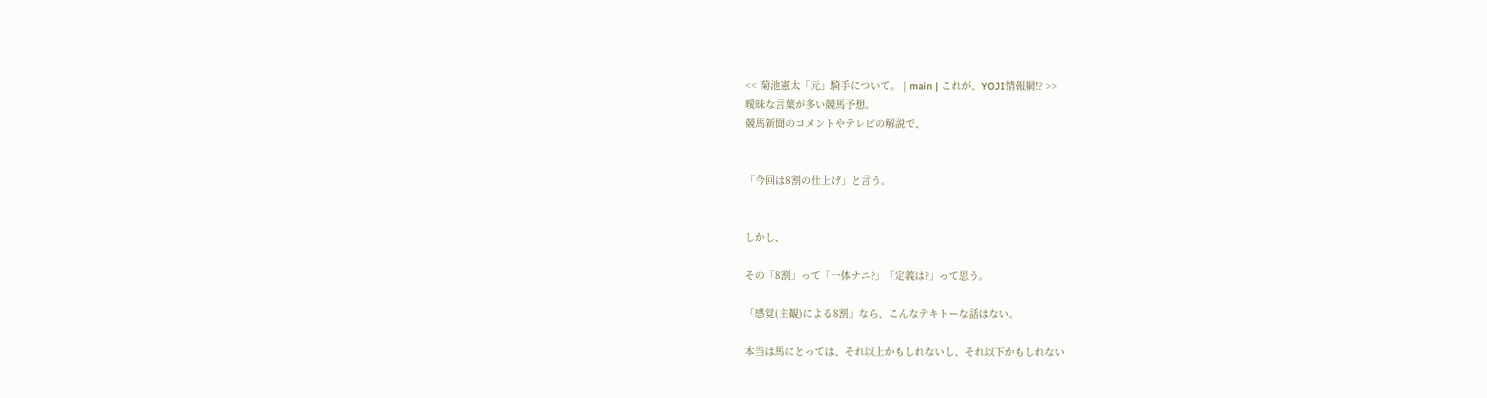<< 菊池憲太「元」騎手について。 | main | これが、YOJI情報網!? >>
曖昧な言葉が多い競馬予想。
競馬新聞のコメントやテレビの解説で、


「今回は8割の仕上げ」と言う。


しかし、

その「8割」って「一体ナニ?」「定義は?」って思う。

「感覚(主観)による8割」なら、こんなテキトーな話はない。

本当は馬にとっては、それ以上かもしれないし、それ以下かもしれない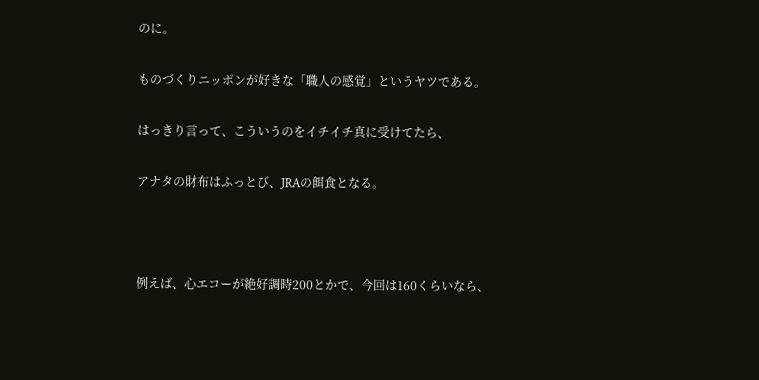のに。

ものづくりニッポンが好きな「職人の感覚」というヤツである。

はっきり言って、こういうのをイチイチ真に受けてたら、

アナタの財布はふっとび、JRAの餌食となる。



例えば、心エコーが絶好調時200とかで、今回は160くらいなら、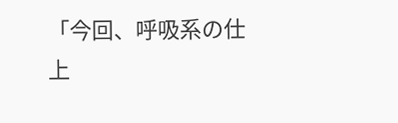「今回、呼吸系の仕上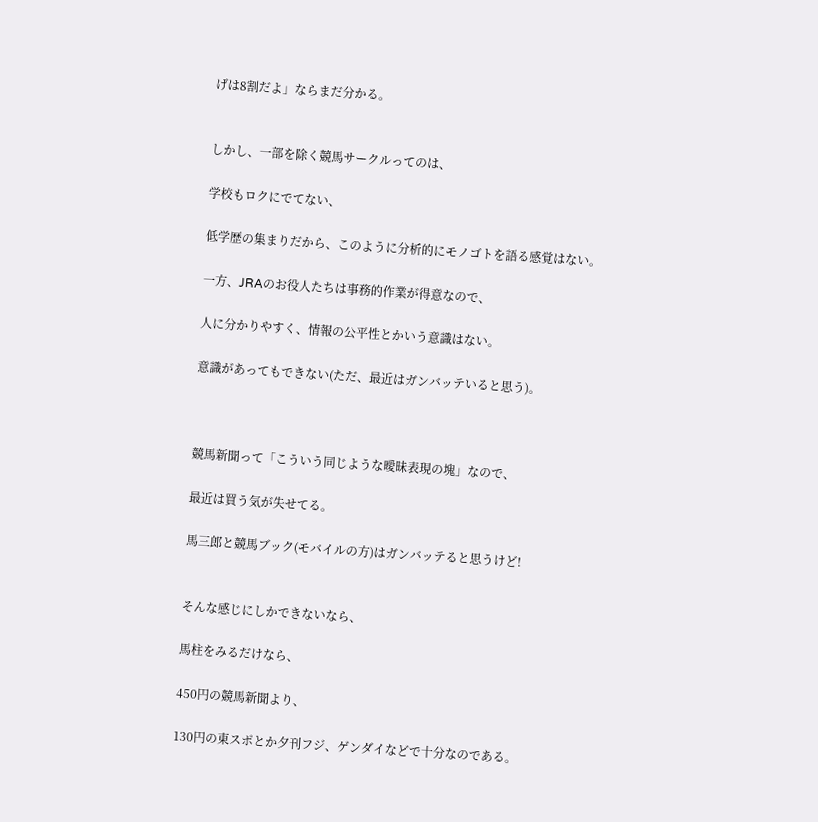げは8割だよ」ならまだ分かる。


しかし、一部を除く競馬サークルってのは、

学校もロクにでてない、

低学歴の集まりだから、このように分析的にモノゴトを語る感覚はない。

一方、JRAのお役人たちは事務的作業が得意なので、

人に分かりやすく、情報の公平性とかいう意識はない。

意識があってもできない(ただ、最近はガンバッテいると思う)。



競馬新聞って「こういう同じような曖昧表現の塊」なので、

最近は買う気が失せてる。

馬三郎と競馬ブック(モバイルの方)はガンバッテると思うけど!


そんな感じにしかできないなら、

馬柱をみるだけなら、

450円の競馬新聞より、

130円の東スポとか夕刊フジ、ゲンダイなどで十分なのである。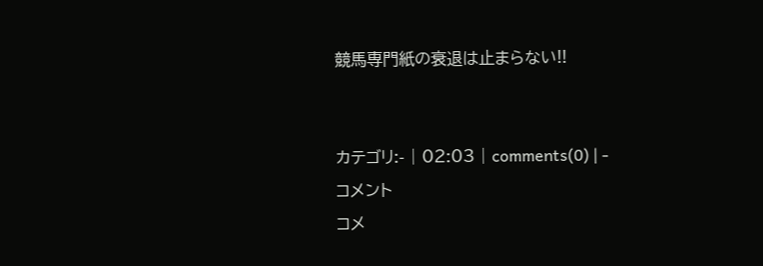競馬専門紙の衰退は止まらない!!


カテゴリ:- | 02:03 | comments(0) | -
コメント
コメ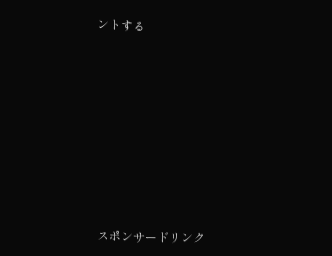ントする










スポンサードリンク